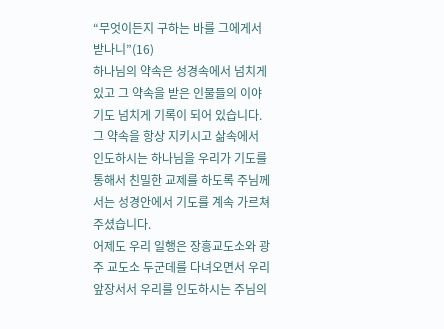“무엇이든지 구하는 바를 그에게서 받나니”(16)
하나님의 약속은 성경속에서 넘치게 있고 그 약속을 받은 인물들의 이야기도 넘치게 기록이 되어 있습니다. 그 약속을 항상 지키시고 삶속에서 인도하시는 하나님을 우리가 기도를 통해서 친밀한 교제를 하도록 주님께서는 성경안에서 기도를 계속 가르쳐 주셨습니다.
어제도 우리 일행은 장흥교도소와 광주 교도소 두군데를 다녀오면서 우리 앞장서서 우리를 인도하시는 주님의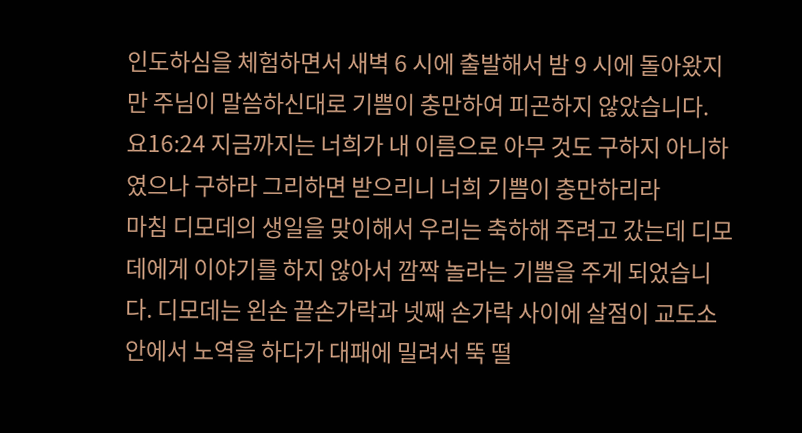인도하심을 체험하면서 새벽 6 시에 출발해서 밤 9 시에 돌아왔지만 주님이 말씀하신대로 기쁨이 충만하여 피곤하지 않았습니다.
요16:24 지금까지는 너희가 내 이름으로 아무 것도 구하지 아니하였으나 구하라 그리하면 받으리니 너희 기쁨이 충만하리라
마침 디모데의 생일을 맞이해서 우리는 축하해 주려고 갔는데 디모데에게 이야기를 하지 않아서 깜짝 놀라는 기쁨을 주게 되었습니다. 디모데는 왼손 끝손가락과 넷째 손가락 사이에 살점이 교도소안에서 노역을 하다가 대패에 밀려서 뚝 떨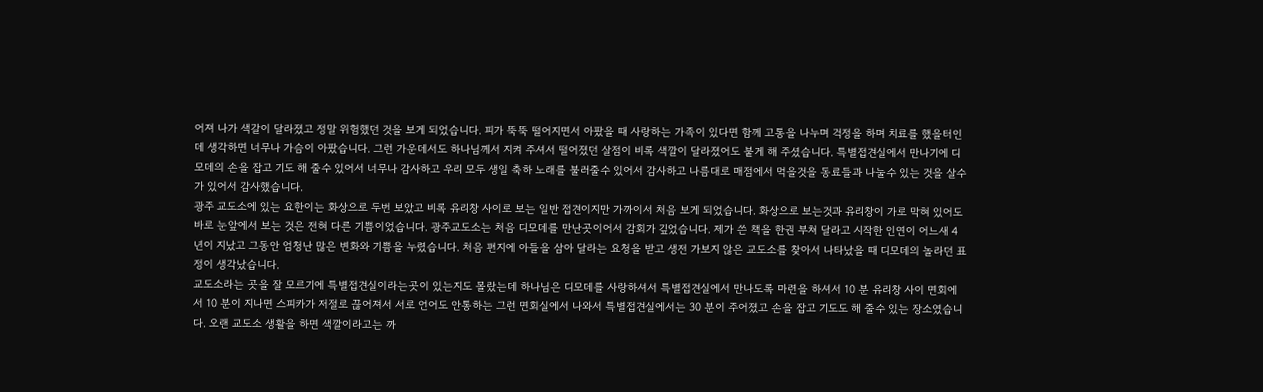어져 나가 색갈이 달라졌고 정말 위험했던 것을 보게 되었습니다. 피가 뚝뚝 떨어지면서 아팠을 때 사랑하는 가족이 있다면 함께 고통을 나누며 걱정을 하며 치료를 했을터인데 생각하면 너무나 가슴이 아팠습니다. 그런 가운데서도 하나님께서 지켜 주셔서 떨어졌던 살점이 비록 색깔이 달라졌어도 붙게 해 주셨습니다. 특별접견실에서 만나기에 디모데의 손을 잡고 기도 해 줄수 있어서 너무나 감사하고 우리 모두 생일 축하 노래를 불러줄수 있어서 감사하고 나름대로 매점에서 먹을것을 동료들과 나눌수 있는 것을 살수가 있어서 감사했습니다.
광주 교도소에 있는 요한이는 화상으로 두번 보았고 비록 유리창 사이로 보는 일반 접견이지만 가까이서 처음 보게 되었습니다. 화상으로 보는것과 유리창이 가로 막혀 있어도 바로 눈앞에서 보는 것은 전혀 다른 기쁨이었습니다. 광주교도소는 처음 디모데를 만난곳이어서 감회가 깊었습니다. 제가 쓴 책을 한권 부쳐 달라고 시작한 인연이 어느새 4 년이 지났고 그동안 엄청난 많은 변화와 기쁨을 누렸습니다. 처음 편지에 아들을 삼아 달라는 요청을 받고 생전 가보지 않은 교도소를 찾아서 나타났을 때 디모데의 놀라던 표정이 생각났습니다.
교도소라는 곳을 잘 모르기에 특별접견실이라는곳이 있는지도 몰랐는데 하나님은 디모데를 사랑하셔서 특별접견실에서 만나도록 마련을 하셔서 10 분 유리창 사이 면회에서 10 분이 지나면 스피카가 저절로 끊어져서 서로 언어도 안통하는 그런 면회실에서 나와서 특별접견실에서는 30 분이 주어졌고 손을 잡고 기도도 해 줄수 있는 장소였습니다. 오랜 교도소 생활을 하면 색깔이라고는 까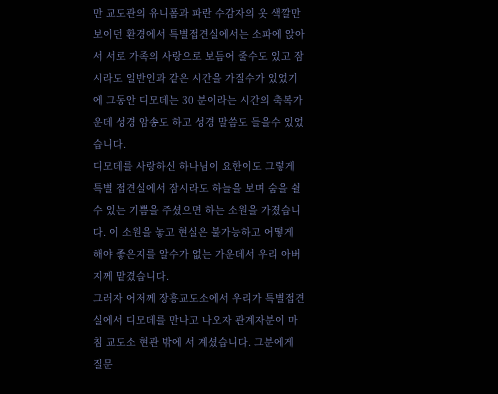만 교도관의 유니폼과 파란 수감자의 옷 색깔만 보이던 환경에서 특별접견실에서는 소파에 앉아서 서로 가족의 사랑으로 보듬어 줄수도 있고 잠시라도 일반인과 같은 시간을 가질수가 있었기에 그동안 디모데는 30 분이라는 시간의 축복가운데 성경 암송도 하고 성경 말씀도 들을수 있었습니다.
디모데를 사랑하신 하나님이 요한이도 그렇게 특별 접견실에서 잠시라도 하늘을 보며 숨을 쉴수 있는 기쁨을 주셨으면 하는 소원을 가졌습니다. 이 소원을 놓고 현실은 불가능하고 어떻게 해야 좋은지를 알수가 없는 가운데서 우리 아버지께 맡겼습니다.
그러자 어저께 장흥교도소에서 우리가 특별접견실에서 디모데를 만나고 나오자 관계자분이 마침 교도소 현관 밖에 서 계셨습니다. 그분에게 질문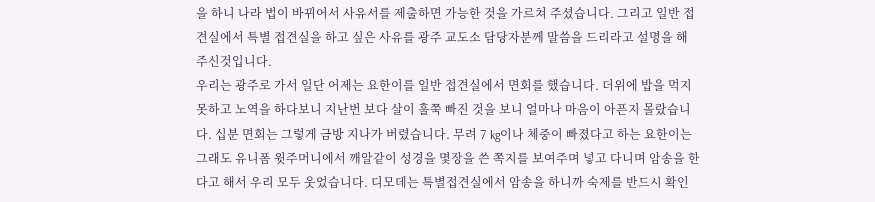을 하니 나라 법이 바뀌어서 사유서를 제출하면 가능한 것을 가르쳐 주셨습니다. 그리고 일반 접견실에서 특별 접견실을 하고 싶은 사유를 광주 교도소 담당자분께 말씀을 드리라고 설명을 해 주신것입니다.
우리는 광주로 가서 일단 어제는 요한이를 일반 접견실에서 면회를 했습니다. 더위에 밥을 먹지 못하고 노역을 하다보니 지난번 보다 살이 훌쭉 빠진 것을 보니 얼마나 마음이 아픈지 몰랐습니다. 십분 면회는 그렇게 금방 지나가 버렸습니다. 무려 7 kg이나 체중이 빠졌다고 하는 요한이는 그래도 유니폼 윗주머니에서 깨알같이 성경을 몇장을 쓴 쪽지를 보여주며 넣고 다니며 암송을 한다고 해서 우리 모두 웃었습니다. 디모데는 특별접견실에서 암송을 하니까 숙제를 반드시 확인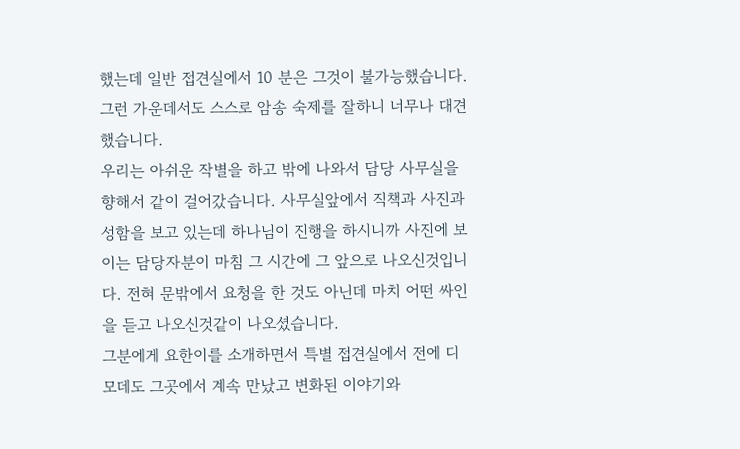했는데 일반 접견실에서 10 분은 그것이 불가능했습니다. 그런 가운데서도 스스로 암송 숙제를 잘하니 너무나 대견했습니다.
우리는 아쉬운 작별을 하고 밖에 나와서 담당 사무실을 향해서 같이 걸어갔습니다. 사무실앞에서 직책과 사진과 성함을 보고 있는데 하나님이 진행을 하시니까 사진에 보이는 담당자분이 마침 그 시간에 그 앞으로 나오신것입니다. 전혀 문밖에서 요청을 한 것도 아닌데 마치 어떤 싸인을 듣고 나오신것같이 나오셨습니다.
그분에게 요한이를 소개하면서 특별 접견실에서 전에 디모데도 그곳에서 계속 만났고 변화된 이야기와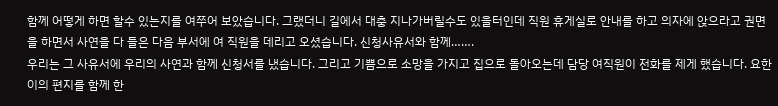함께 어떻게 하면 할수 있는지를 여쭈어 보았습니다. 그랬더니 길에서 대충 지나가버릴수도 있을터인데 직원 휴게실로 안내를 하고 의자에 앉으라고 권면을 하면서 사연을 다 들은 다음 부서에 여 직원을 데리고 오셨습니다. 신청사유서와 함께…….
우리는 그 사유서에 우리의 사연과 함께 신청서를 냈습니다. 그리고 기쁨으로 소망을 가지고 집으로 돌아오는데 담당 여직원이 전화를 제게 했습니다. 요한이의 편지를 함께 한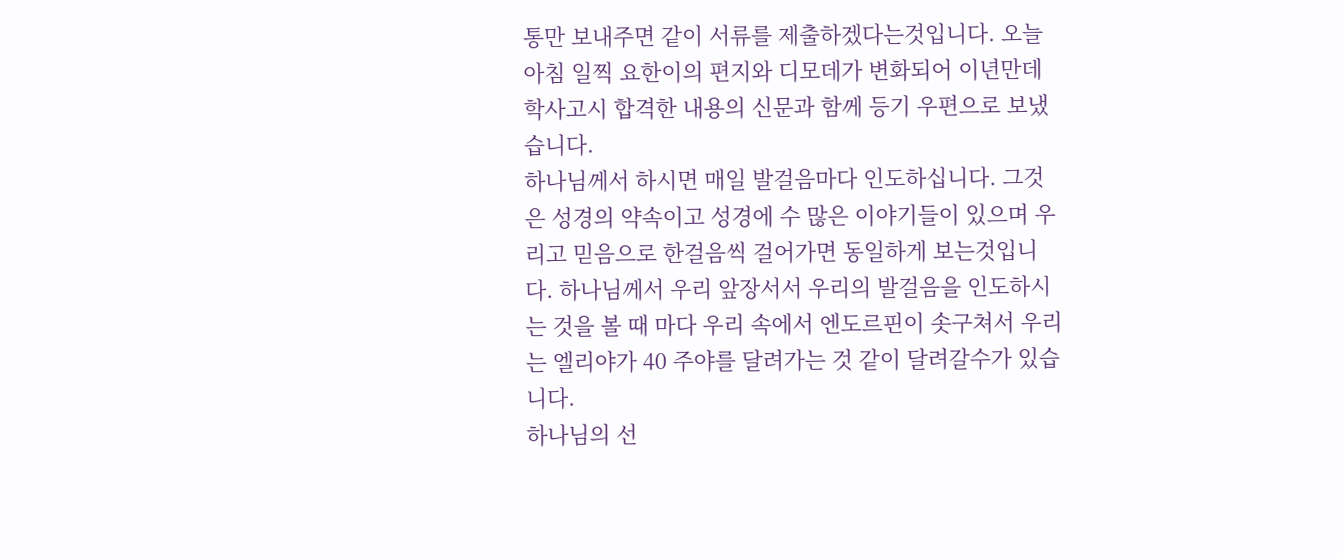통만 보내주면 같이 서류를 제출하겠다는것입니다. 오늘 아침 일찍 요한이의 편지와 디모데가 변화되어 이년만데 학사고시 합격한 내용의 신문과 함께 등기 우편으로 보냈습니다.
하나님께서 하시면 매일 발걸음마다 인도하십니다. 그것은 성경의 약속이고 성경에 수 많은 이야기들이 있으며 우리고 믿음으로 한걸음씩 걸어가면 동일하게 보는것입니다. 하나님께서 우리 앞장서서 우리의 발걸음을 인도하시는 것을 볼 때 마다 우리 속에서 엔도르핀이 솟구쳐서 우리는 엘리야가 40 주야를 달려가는 것 같이 달려갈수가 있습니다.
하나님의 선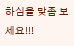하심을 맞좀 보세요!!!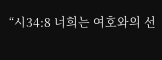“시34:8 너희는 여호와의 선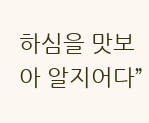하심을 맛보아 알지어다”